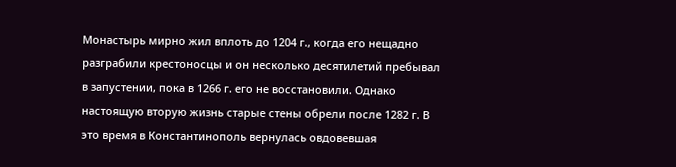Монастырь мирно жил вплоть до 1204 г., когда его нещадно разграбили крестоносцы и он несколько десятилетий пребывал в запустении, пока в 1266 г. его не восстановили. Однако настоящую вторую жизнь старые стены обрели после 1282 г. В это время в Константинополь вернулась овдовевшая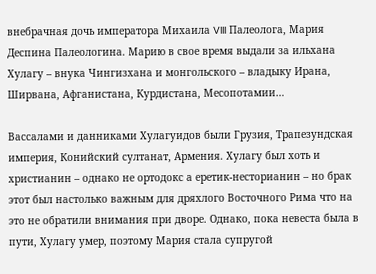внебрачная дочь императора Михаила VIII Палеолога, Мария Деспина Палеологина. Марию в свое время выдали за ильхана Хулагу – внука Чингизхана и монгольского – владыку Ирана, Ширвана, Афганистана, Курдистана, Месопотамии…

Вассалами и данниками Хулагуидов были Грузия, Трапезундская империя, Конийский султанат, Армения. Хулагу был хоть и христианин – однако не ортодокс а еретик-несторианин – но брак этот был настолько важным для дряхлого Восточного Рима что на это не обратили внимания при дворе. Однако, пока невеста была в пути, Хулагу умер, поэтому Мария стала супругой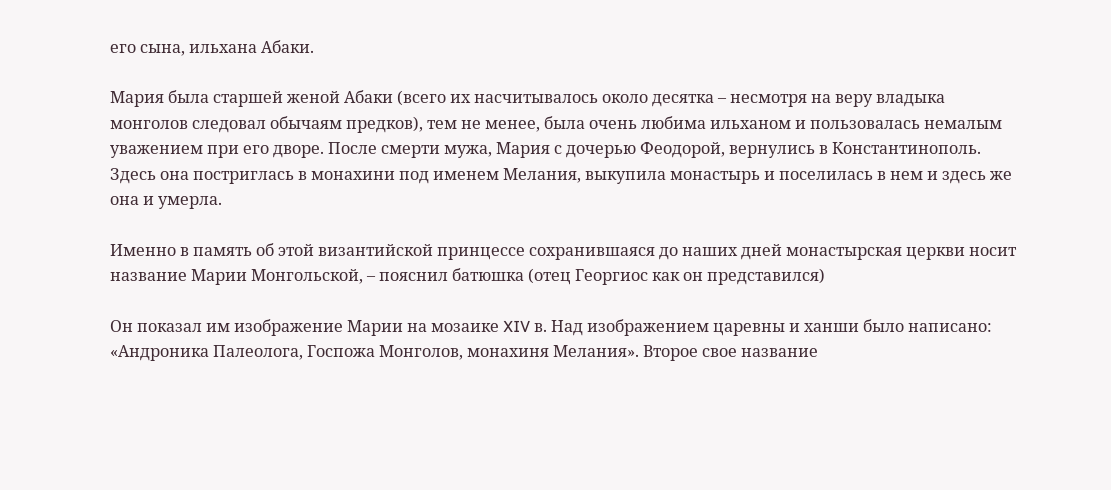его сына, ильхана Абаки.

Мария была старшей женой Абаки (всего их насчитывалось около десятка – несмотря на веру владыка монголов следовал обычаям предков), тем не менее, была очень любима ильханом и пользовалась немалым уважением при его дворе. После смерти мужа, Мария с дочерью Феодорой, вернулись в Константинополь. Здесь она постриглась в монахини под именем Мелания, выкупила монастырь и поселилась в нем и здесь же она и умерла.

Именно в память об этой византийской принцессе сохранившаяся до наших дней монастырская церкви носит название Марии Монгольской, – пояснил батюшка (отец Георгиос как он представился)

Он показал им изображение Марии на мозаике XIV в. Над изображением царевны и ханши было написано: «Андроника Палеолога, Госпожа Монголов, монахиня Мелания». Второе свое название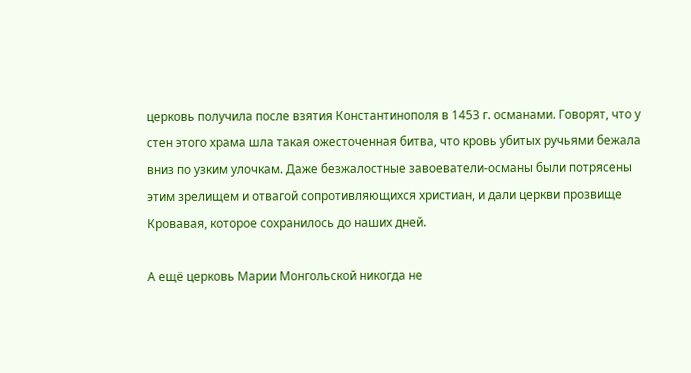церковь получила после взятия Константинополя в 1453 г. османами. Говорят, что у стен этого храма шла такая ожесточенная битва, что кровь убитых ручьями бежала вниз по узким улочкам. Даже безжалостные завоеватели-османы были потрясены этим зрелищем и отвагой сопротивляющихся христиан, и дали церкви прозвище Кровавая, которое сохранилось до наших дней.

А ещё церковь Марии Монгольской никогда не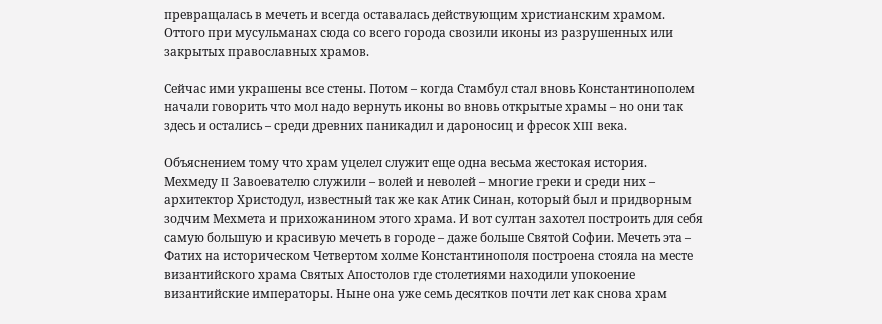превращалась в мечеть и всегда оставалась действующим христианским храмом. Оттого при мусульманах сюда со всего города свозили иконы из разрушенных или закрытых православных храмов.

Сейчас ими украшены все стены. Потом – когда Стамбул стал вновь Константинополем начали говорить что мол надо вернуть иконы во вновь открытые храмы – но они так здесь и остались – среди древних паникадил и дароносиц и фресок XIII века.

Объяснением тому что храм уцелел служит еще одна весьма жестокая история. Мехмеду II Завоевателю служили – волей и неволей – многие греки и среди них – архитектор Христодул, известный так же как Атик Синан, который был и придворным зодчим Мехмета и прихожанином этого храма. И вот султан захотел построить для себя самую большую и красивую мечеть в городе – даже больше Святой Софии. Мечеть эта – Фатих на историческом Четвертом холме Константинополя построена стояла на месте византийского храма Святых Апостолов где столетиями находили упокоение византийские императоры. Ныне она уже семь десятков почти лет как снова храм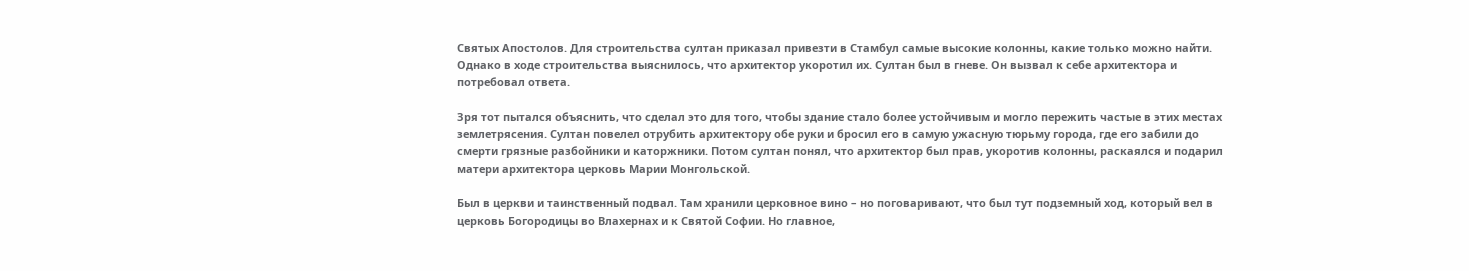Святых Апостолов. Для строительства султан приказал привезти в Стамбул самые высокие колонны, какие только можно найти. Однако в ходе строительства выяснилось, что архитектор укоротил их. Султан был в гневе. Он вызвал к себе архитектора и потребовал ответа.

Зря тот пытался объяснить, что сделал это для того, чтобы здание стало более устойчивым и могло пережить частые в этих местах землетрясения. Султан повелел отрубить архитектору обе руки и бросил его в самую ужасную тюрьму города, где его забили до смерти грязные разбойники и каторжники. Потом султан понял, что архитектор был прав, укоротив колонны, раскаялся и подарил матери архитектора церковь Марии Монгольской.

Был в церкви и таинственный подвал. Там хранили церковное вино – но поговаривают, что был тут подземный ход, который вел в церковь Богородицы во Влахернах и к Святой Софии. Но главное,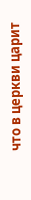что в церкви царит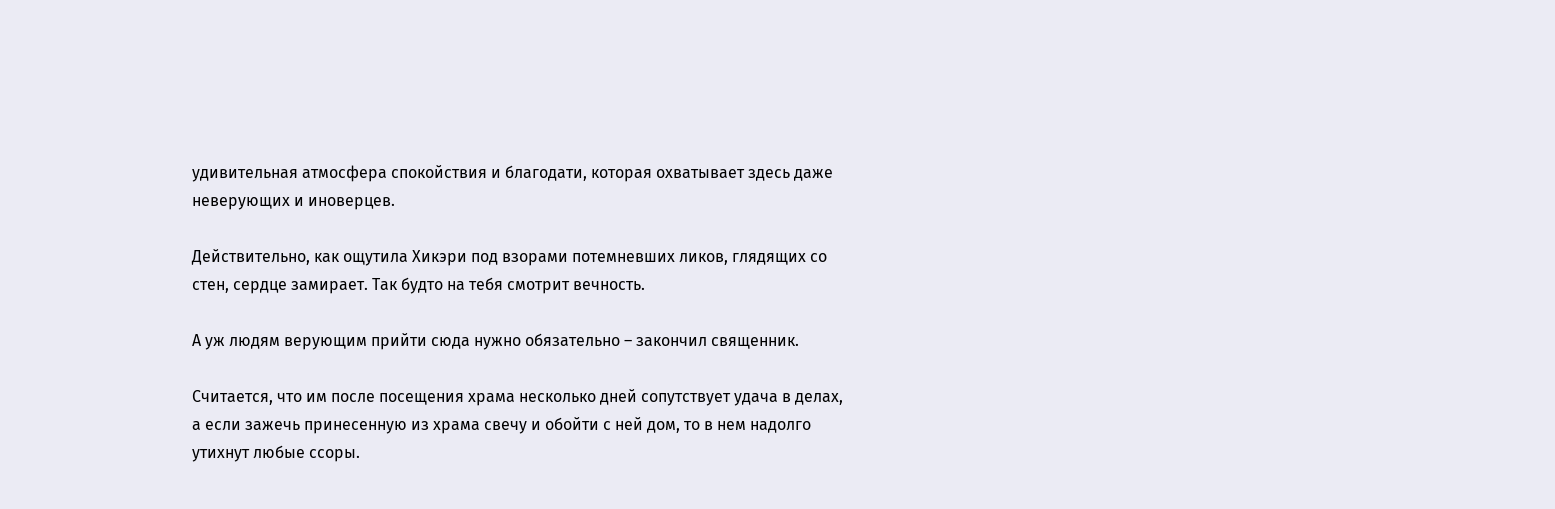удивительная атмосфера спокойствия и благодати, которая охватывает здесь даже неверующих и иноверцев.

Действительно, как ощутила Хикэри под взорами потемневших ликов, глядящих со стен, сердце замирает. Так будто на тебя смотрит вечность.

А уж людям верующим прийти сюда нужно обязательно – закончил священник.

Считается, что им после посещения храма несколько дней сопутствует удача в делах, а если зажечь принесенную из храма свечу и обойти с ней дом, то в нем надолго утихнут любые ссоры.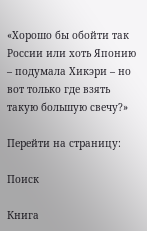«Хорошо бы обойти так России или хоть Японию – подумала Хикэри – но вот только где взять такую большую свечу?»

Перейти на страницу:

Поиск

Книга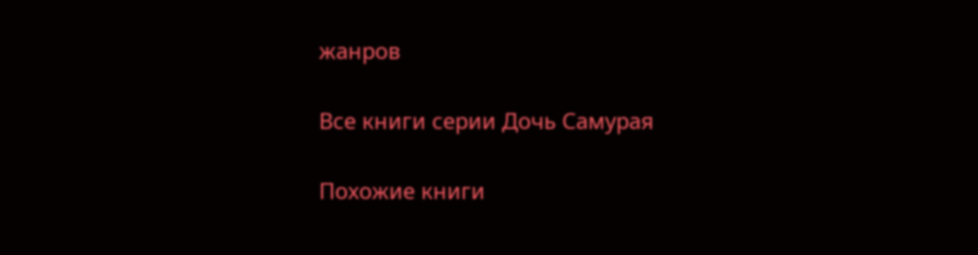жанров

Все книги серии Дочь Самурая

Похожие книги